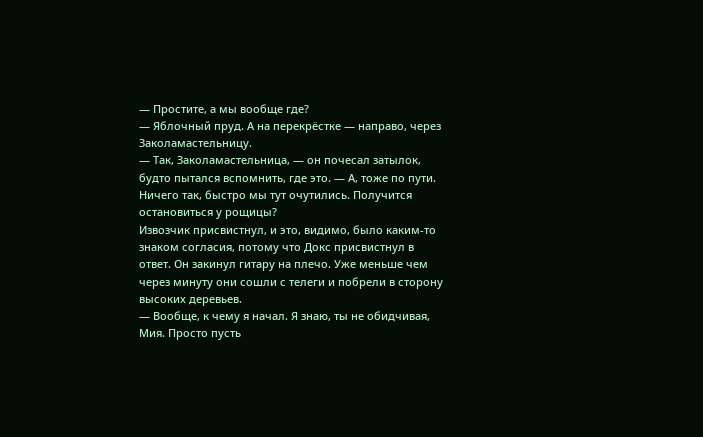— Простите, а мы вообще где?
— Яблочный пруд. А на перекрёстке — направо, через Заколамастельницу.
— Так, Заколамастельница, — он почесал затылок, будто пытался вспомнить, где это. — А, тоже по пути. Ничего так, быстро мы тут очутились. Получится остановиться у рощицы?
Извозчик присвистнул, и это, видимо, было каким-то знаком согласия, потому что Докс присвистнул в ответ. Он закинул гитару на плечо. Уже меньше чем через минуту они сошли с телеги и побрели в сторону высоких деревьев.
— Вообще, к чему я начал. Я знаю, ты не обидчивая, Мия. Просто пусть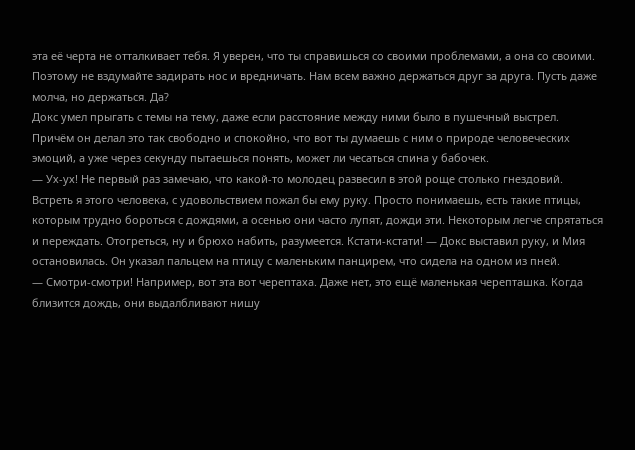эта её черта не отталкивает тебя. Я уверен, что ты справишься со своими проблемами, а она со своими. Поэтому не вздумайте задирать нос и вредничать. Нам всем важно держаться друг за друга. Пусть даже молча, но держаться. Да?
Докс умел прыгать с темы на тему, даже если расстояние между ними было в пушечный выстрел. Причём он делал это так свободно и спокойно, что вот ты думаешь с ним о природе человеческих эмоций, а уже через секунду пытаешься понять, может ли чесаться спина у бабочек.
— Ух-ух! Не первый раз замечаю, что какой-то молодец развесил в этой роще столько гнездовий. Встреть я этого человека, с удовольствием пожал бы ему руку. Просто понимаешь, есть такие птицы, которым трудно бороться с дождями, а осенью они часто лупят, дожди эти. Некоторым легче спрятаться и переждать. Отогреться, ну и брюхо набить, разумеется. Кстати-кстати! — Докс выставил руку, и Мия остановилась. Он указал пальцем на птицу с маленьким панцирем, что сидела на одном из пней.
— Смотри-смотри! Например, вот эта вот черептаха. Даже нет, это ещё маленькая черепташка. Когда близится дождь, они выдалбливают нишу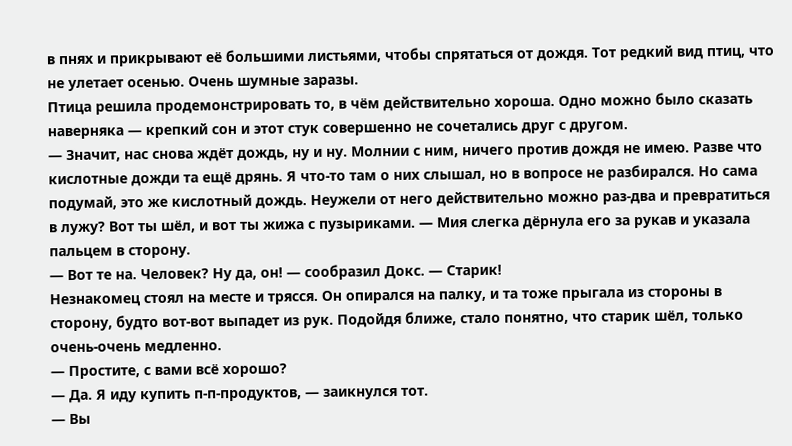в пнях и прикрывают её большими листьями, чтобы спрятаться от дождя. Тот редкий вид птиц, что не улетает осенью. Очень шумные заразы.
Птица решила продемонстрировать то, в чём действительно хороша. Одно можно было сказать наверняка — крепкий сон и этот стук совершенно не сочетались друг с другом.
— Значит, нас снова ждёт дождь, ну и ну. Молнии с ним, ничего против дождя не имею. Разве что кислотные дожди та ещё дрянь. Я что-то там о них слышал, но в вопросе не разбирался. Но сама подумай, это же кислотный дождь. Неужели от него действительно можно раз-два и превратиться в лужу? Вот ты шёл, и вот ты жижа с пузыриками. — Мия слегка дёрнула его за рукав и указала пальцем в сторону.
— Вот те на. Человек? Ну да, он! — сообразил Докс. — Старик!
Незнакомец стоял на месте и трясся. Он опирался на палку, и та тоже прыгала из стороны в сторону, будто вот-вот выпадет из рук. Подойдя ближе, стало понятно, что старик шёл, только очень-очень медленно.
— Простите, с вами всё хорошо?
— Да. Я иду купить п-п-продуктов, — заикнулся тот.
— Вы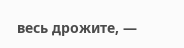весь дрожите, —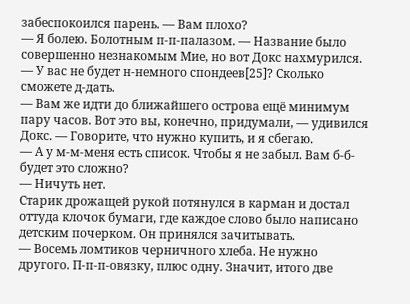забеспокоился парень. — Вам плохо?
— Я болею. Болотным п-п-палазом. — Название было совершенно незнакомым Мие, но вот Докс нахмурился. — У вас не будет н-немного спондеев[25]? Сколько сможете д-дать.
— Вам же идти до ближайшего острова ещё минимум пару часов. Вот это вы, конечно, придумали, — удивился Докс. — Говорите, что нужно купить, и я сбегаю.
— А у м-м-меня есть список. Чтобы я не забыл. Вам б-б-будет это сложно?
— Ничуть нет.
Старик дрожащей рукой потянулся в карман и достал оттуда клочок бумаги, где каждое слово было написано детским почерком. Он принялся зачитывать.
— Восемь ломтиков черничного хлеба. Не нужно другого. П-п-п-овязку, плюс одну. Значит, итого две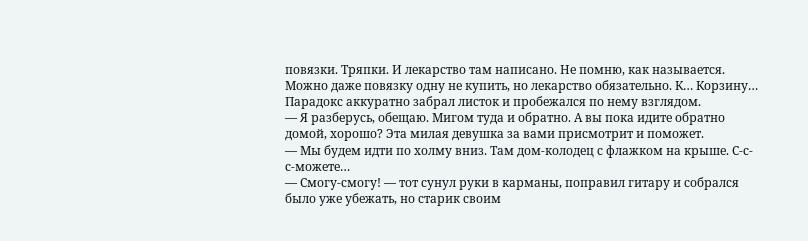повязки. Тряпки. И лекарство там написано. Не помню, как называется. Можно даже повязку одну не купить, но лекарство обязательно. К… Корзину…
Парадокс аккуратно забрал листок и пробежался по нему взглядом.
— Я разберусь, обещаю. Мигом туда и обратно. А вы пока идите обратно домой, хорошо? Эта милая девушка за вами присмотрит и поможет.
— Мы будем идти по холму вниз. Там дом-колодец с флажком на крыше. С-с-с-можете…
— Смогу-смогу! — тот сунул руки в карманы, поправил гитару и собрался было уже убежать, но старик своим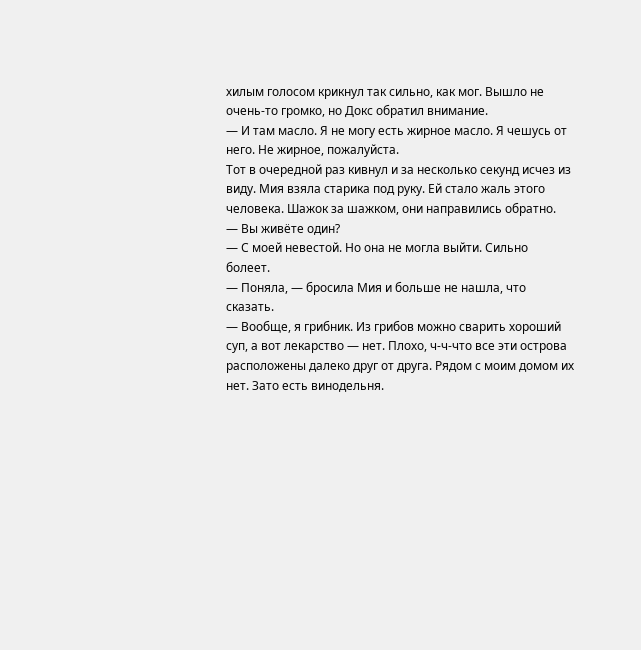хилым голосом крикнул так сильно, как мог. Вышло не очень-то громко, но Докс обратил внимание.
— И там масло. Я не могу есть жирное масло. Я чешусь от него. Не жирное, пожалуйста.
Тот в очередной раз кивнул и за несколько секунд исчез из виду. Мия взяла старика под руку. Ей стало жаль этого человека. Шажок за шажком, они направились обратно.
— Вы живёте один?
— С моей невестой. Но она не могла выйти. Сильно болеет.
— Поняла, — бросила Мия и больше не нашла, что сказать.
— Вообще, я грибник. Из грибов можно сварить хороший суп, а вот лекарство — нет. Плохо, ч-ч-что все эти острова расположены далеко друг от друга. Рядом с моим домом их нет. Зато есть винодельня.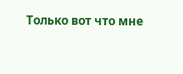Только вот что мне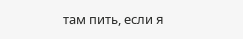там пить, если я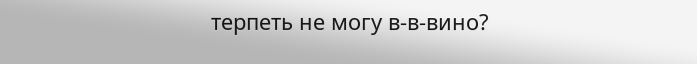терпеть не могу в-в-вино?